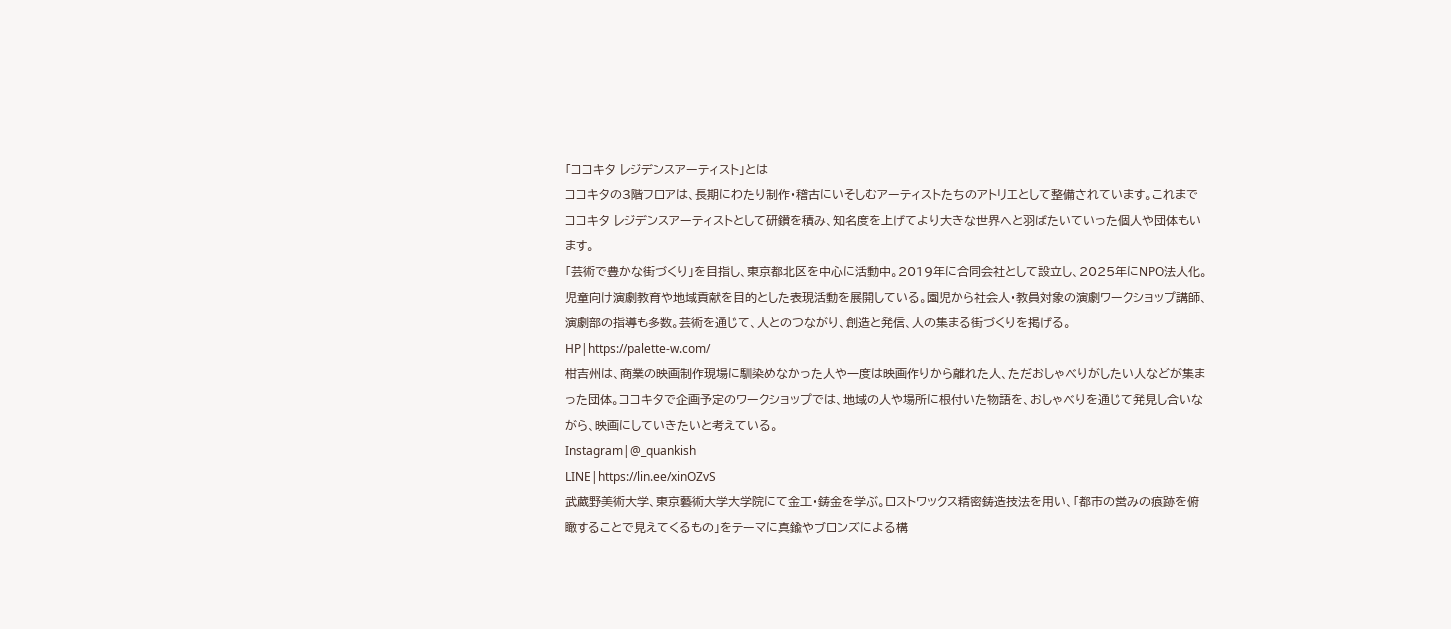「ココキタ レジデンスアーティスト」とは
ココキタの3階フロアは、長期にわたり制作・稽古にいそしむアーティストたちのアトリエとして整備されています。これまでココキタ レジデンスアーティストとして研鑽を積み、知名度を上げてより大きな世界へと羽ばたいていった個人や団体もいます。
「芸術で豊かな街づくり」を目指し、東京都北区を中心に活動中。2019年に合同会社として設立し、2025年にNPO法人化。児童向け演劇教育や地域貢献を目的とした表現活動を展開している。園児から社会人・教員対象の演劇ワークショップ講師、演劇部の指導も多数。芸術を通じて、人とのつながり、創造と発信、人の集まる街づくりを掲げる。
HP|https://palette-w.com/
柑吉州は、商業の映画制作現場に馴染めなかった人や一度は映画作りから離れた人、ただおしゃべりがしたい人などが集まった団体。ココキタで企画予定のワークショップでは、地域の人や場所に根付いた物語を、おしゃべりを通じて発見し合いながら、映画にしていきたいと考えている。
Instagram|@_quankish
LINE|https://lin.ee/xinOZvS
武蔵野美術大学、東京藝術大学大学院にて金工・鋳金を学ぶ。ロストワックス精密鋳造技法を用い、「都市の営みの痕跡を俯瞰することで見えてくるもの」をテーマに真鍮やブロンズによる構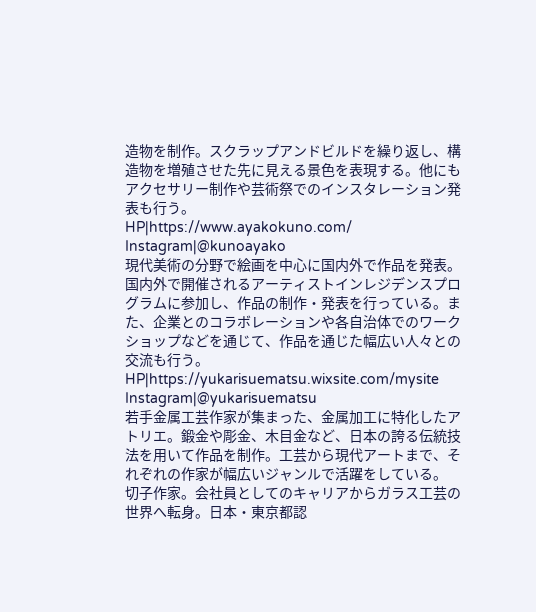造物を制作。スクラップアンドビルドを繰り返し、構造物を増殖させた先に見える景色を表現する。他にもアクセサリー制作や芸術祭でのインスタレーション発表も行う。
HP|https://www.ayakokuno.com/
Instagram|@kunoayako
現代美術の分野で絵画を中心に国内外で作品を発表。国内外で開催されるアーティストインレジデンスプログラムに参加し、作品の制作・発表を行っている。また、企業とのコラボレーションや各自治体でのワークショップなどを通じて、作品を通じた幅広い人々との交流も行う。
HP|https://yukarisuematsu.wixsite.com/mysite
Instagram|@yukarisuematsu
若手金属工芸作家が集まった、金属加工に特化したアトリエ。鍛金や彫金、木目金など、日本の誇る伝統技法を用いて作品を制作。工芸から現代アートまで、それぞれの作家が幅広いジャンルで活躍をしている。
切子作家。会社員としてのキャリアからガラス工芸の世界へ転身。日本・東京都認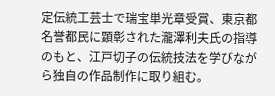定伝統工芸士で瑞宝単光章受賞、東京都名誉都民に顕彰された瀧澤利夫氏の指導のもと、江戸切子の伝統技法を学びながら独自の作品制作に取り組む。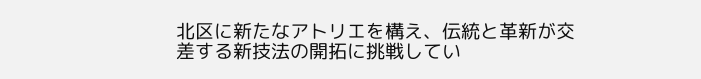北区に新たなアトリエを構え、伝統と革新が交差する新技法の開拓に挑戦してい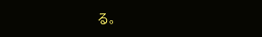る。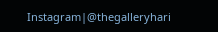Instagram|@thegalleryhari